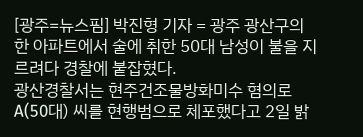[광주=뉴스핌] 박진형 기자 = 광주 광산구의 한 아파트에서 술에 취한 50대 남성이 불을 지르려다 경찰에 붙잡혔다.
광산경찰서는 현주건조물방화미수 혐의로 A(50대) 씨를 현행범으로 체포했다고 2일 밝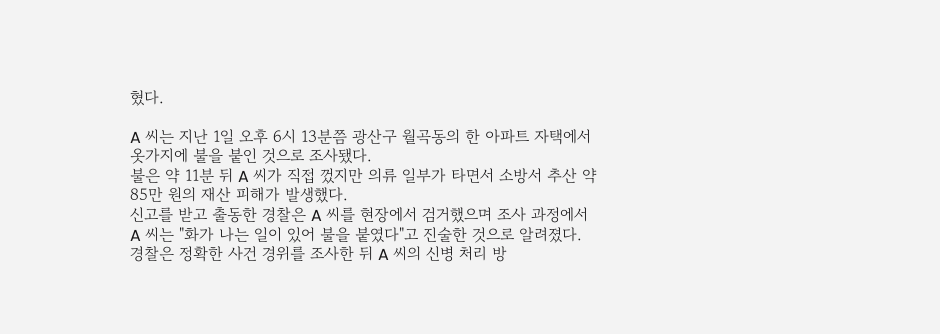혔다.

A 씨는 지난 1일 오후 6시 13분쯤 광산구 월곡동의 한 아파트 자택에서 옷가지에 불을 붙인 것으로 조사됐다.
불은 약 11분 뒤 A 씨가 직접 껐지만 의류 일부가 타면서 소방서 추산 약 85만 원의 재산 피해가 발생했다.
신고를 받고 출동한 경찰은 A 씨를 현장에서 검거했으며 조사 과정에서 A 씨는 "화가 나는 일이 있어 불을 붙였다"고 진술한 것으로 알려졌다.
경찰은 정확한 사건 경위를 조사한 뒤 A 씨의 신병 처리 방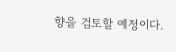향을 검토할 예정이다.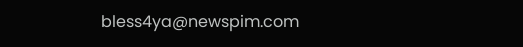bless4ya@newspim.com